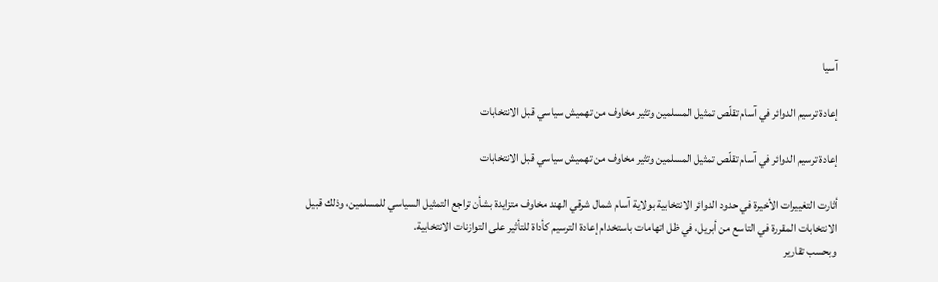آسیا

إعادة ترسيم الدوائر في آسام تقلّص تمثيل المسلمين وتثير مخاوف من تهميش سياسي قبل الانتخابات

إعادة ترسيم الدوائر في آسام تقلّص تمثيل المسلمين وتثير مخاوف من تهميش سياسي قبل الانتخابات

أثارت التغييرات الأخيرة في حدود الدوائر الانتخابية بولاية آسام شمال شرقي الهند مخاوف متزايدة بشأن تراجع التمثيل السياسي للمسلمين، وذلك قبيل الانتخابات المقررة في التاسع من أبريل، في ظل اتهامات باستخدام إعادة الترسيم كأداة للتأثير على التوازنات الانتخابية.
وبحسب تقارير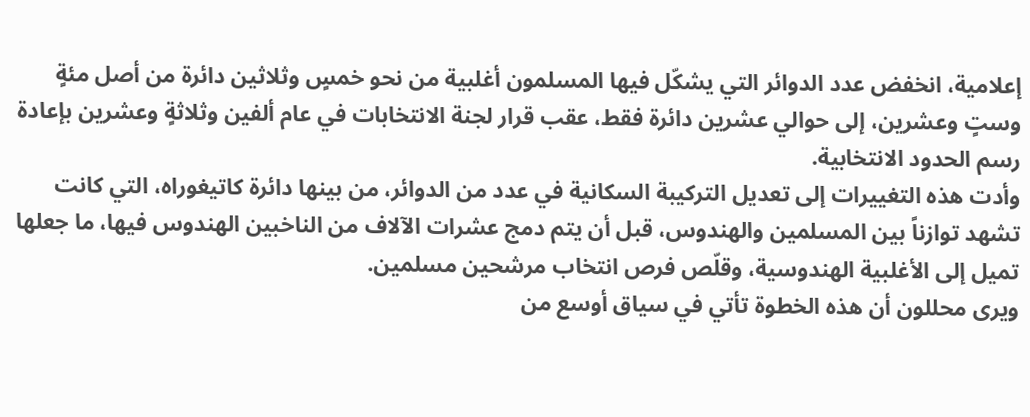إعلامية، انخفض عدد الدوائر التي يشكّل فيها المسلمون أغلبية من نحو خمسٍ وثلاثين دائرة من أصل مئةٍ وستٍ وعشرين، إلى حوالي عشرين دائرة فقط، عقب قرار لجنة الانتخابات في عام ألفين وثلاثةٍ وعشرين بإعادة رسم الحدود الانتخابية.
وأدت هذه التغييرات إلى تعديل التركيبة السكانية في عدد من الدوائر، من بينها دائرة كاتيغوراه، التي كانت تشهد توازناً بين المسلمين والهندوس، قبل أن يتم دمج عشرات الآلاف من الناخبين الهندوس فيها، ما جعلها تميل إلى الأغلبية الهندوسية، وقلّص فرص انتخاب مرشحين مسلمين.
ويرى محللون أن هذه الخطوة تأتي في سياق أوسع من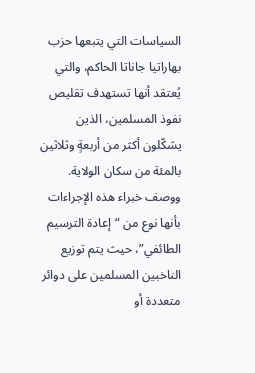السياسات التي يتبعها حزب بهاراتيا جاناتا الحاكم، والتي يُعتقد أنها تستهدف تقليص نفوذ المسلمين، الذين يشكّلون أكثر من أربعةٍ وثلاثين بالمئة من سكان الولاية.
ووصف خبراء هذه الإجراءات بأنها نوع من “إعادة الترسيم الطائفي”، حيث يتم توزيع الناخبين المسلمين على دوائر متعددة أو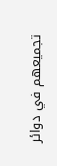تجميعهم في دوائر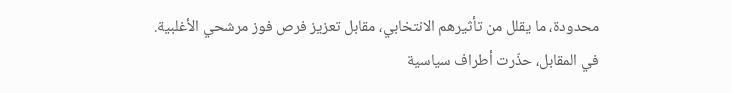محدودة، ما يقلل من تأثيرهم الانتخابي، مقابل تعزيز فرص فوز مرشحي الأغلبية.
في المقابل، حذّرت أطراف سياسية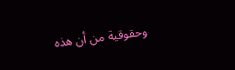وحقوقية من أن هذه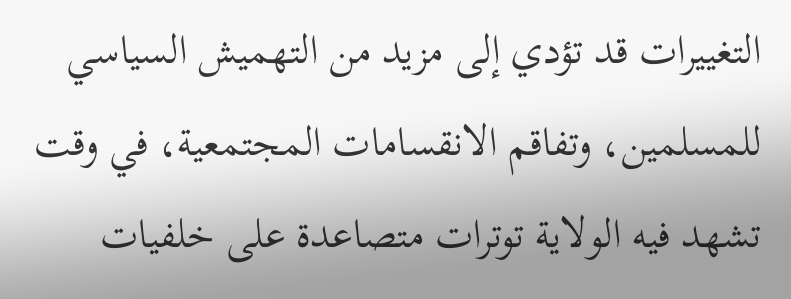التغييرات قد تؤدي إلى مزيد من التهميش السياسي للمسلمين، وتفاقم الانقسامات المجتمعية، في وقت تشهد فيه الولاية توترات متصاعدة على خلفيات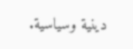دينية وسياسية.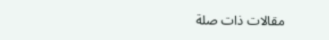مقالات ذات صلة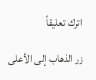اترك تعليقاً

زر الذهاب إلى الأعلى